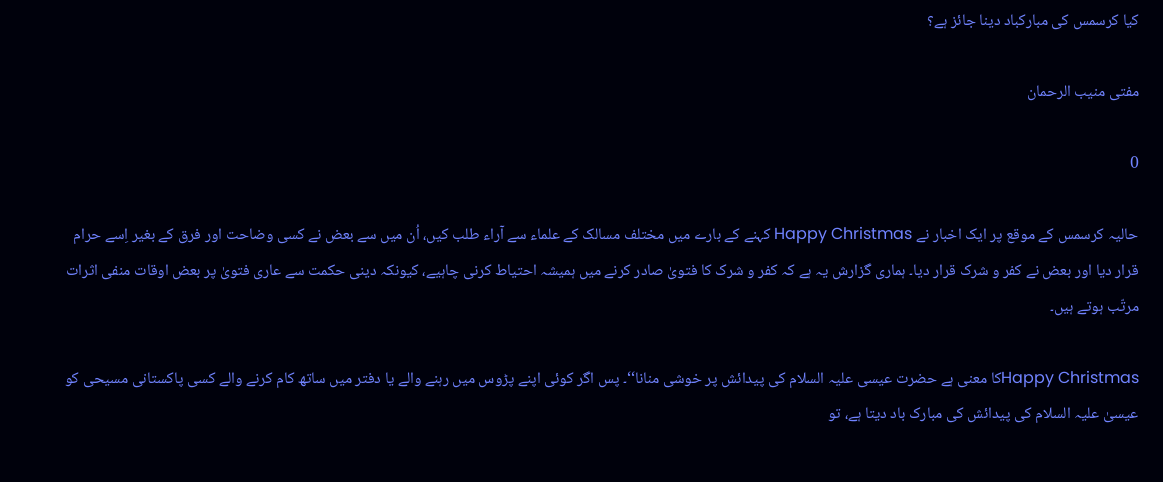کیا کرسمس کی مبارکباد دینا جائز ہے؟

مفتی منیب الرحمان

0

حالیہ کرسمس کے موقع پر ایک اخبار نے Happy Christmas کہنے کے بارے میں مختلف مسالک کے علماء سے آراء طلب کیں، اُن میں سے بعض نے کسی وضاحت اور فرق کے بغیر اِسے حرام قرار دیا اور بعض نے کفر و شرک قرار دیا۔ ہماری گزارش یہ ہے کہ کفر و شرک کا فتویٰ صادر کرنے میں ہمیشہ احتیاط کرنی چاہیے، کیونکہ دینی حکمت سے عاری فتویٰ پر بعض اوقات منفی اثرات مرتّب ہوتے ہیں۔

Happy Christmasکا معنی ہے حضرت عیسی علیہ السلام کی پیدائش پر خوشی منانا‘‘۔ پس اگر کوئی اپنے پڑوس میں رہنے والے یا دفتر میں ساتھ کام کرنے والے کسی پاکستانی مسیحی کو عیسیٰ علیہ السلام کی پیدائش کی مبارک باد دیتا ہے، تو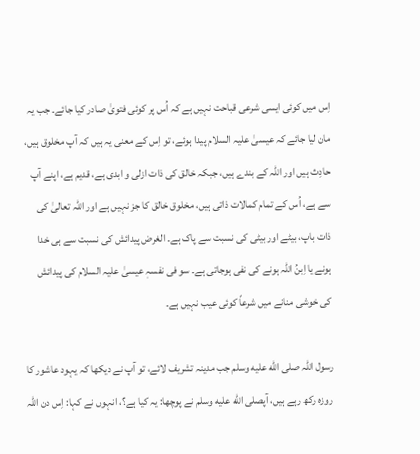اِس میں کوئی ایسی شرعی قباحت نہیں ہے کہ اُس پر کوئی فتویٰ صادر کیا جائے۔ جب یہ مان لیا جائے کہ عیسیٰ علیہ السلام پیدا ہوئے، تو اِس کے معنی یہ ہیں کہ آپ مخلوق ہیں، حادِث ہیں اور اللہ کے بندے ہیں، جبکہ خالق کی ذات ازلی و ابدی ہے، قدیم ہے، اپنے آپ سے ہے، اُس کے تمام کمالات ذاتی ہیں، مخلوق خالق کا جز نہیں ہے اور اللہ تعالیٰ کی ذات باپ، بیٹے اور بیٹی کی نسبت سے پاک ہے۔ الغرض پیدائش کی نسبت سے ہی خدا ہونے یا اِبنُ اللہ ہونے کی نفی ہوجاتی ہے۔ سو فی نفسہٖ عیسیٰ علیہ السلام کی پیدائش کی خوشی منانے میں شرعاً کوئی عیب نہیں ہے۔

رسول اللہ صلى الله عليه وسلم جب مدینہ تشریف لائے، تو آپ نے دیکھا کہ یہود عاشور کا روزہ رکھ رہے ہیں، آپصلى الله عليه وسلم نے پوچھا: یہ کیا ہے؟، انہوں نے کہا: اِس دن اللہ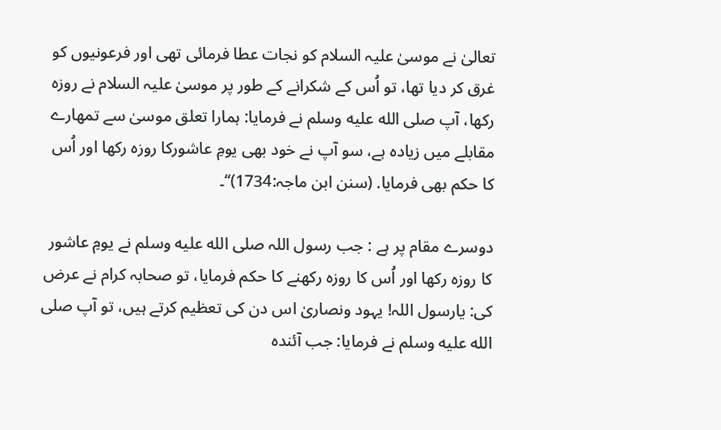تعالیٰ نے موسیٰ علیہ السلام کو نجات عطا فرمائی تھی اور فرعونیوں کو غرق کر دیا تھا، تو اُس کے شکرانے کے طور پر موسیٰ علیہ السلام نے روزہ رکھا، آپ صلى الله عليه وسلم نے فرمایا: ہمارا تعلق موسیٰ سے تمھارے مقابلے میں زیادہ ہے، سو آپ نے خود بھی یومِ عاشورکا روزہ رکھا اور اُس کا حکم بھی فرمایا. (سنن ابن ماجہ:1734)‘‘۔

دوسرے مقام پر ہے : جب رسول اللہ صلى الله عليه وسلم نے یومِ عاشور کا روزہ رکھا اور اُس کا روزہ رکھنے کا حکم فرمایا، تو صحابہ کرام نے عرض کی: یارسول اللہ! یہود ونصاریٰ اس دن کی تعظیم کرتے ہیں، تو آپ صلى الله عليه وسلم نے فرمایا: جب آئندہ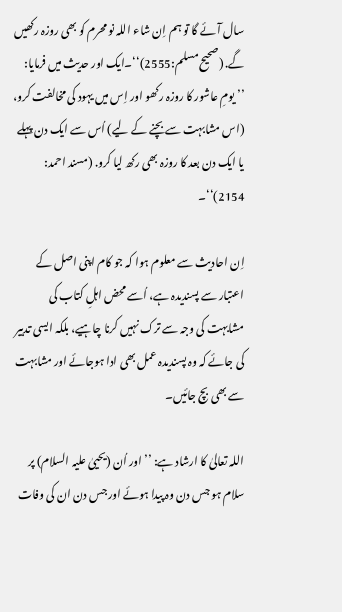سال آئے گا تو ہم اِن شاء اللہ نو محرم کو بھی روزہ رکھیں گے. (صحیح مسلم:2555)‘‘۔ایک اور حدیث میں فرمایا: ’’یومِ عاشور کا روزہ رکھو اور اِس میں یہود کی مخالفت کرو، (اس مشابہت سے بچنے کے لیے) اُس سے ایک دن پہلے یا ایک دن بعد کا روزہ بھی رکھ لیا کرو. (مسند احمد: 2154)‘‘۔

اِن احادیث سے معلوم ہوا کہ جو کام اپنی اصل کے اعتبار سے پسندیدہ ہے، اُسے محض اہلِ کتاب کی مشابہت کی وجہ سے ترک نہیں کرنا چاہیے، بلکہ ایسی تدبیر کی جائے کہ وہ پسندیدہ عمل بھی ادا ہوجائے اور مشابہت سے بھی بچ جائیں۔

اللہ تعالیٰ کا ارشاد ہے: ’’اور اُن (یحییٰ علیہ السلام) پر سلام ہو جس دن وہ پیدا ہوئے اور جس دن ان کی وفات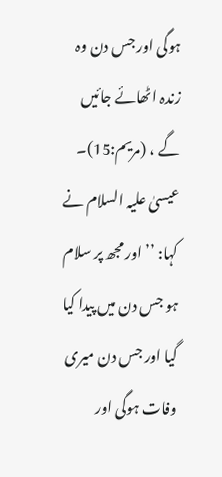ہوگی اور جس دن وہ زندہ اٹھائے جائیں گے ، (مریم:15)۔ عیسیٰ علیہ السلام نے کہا: ’’اور مجھ پر سلام ہو جس دن میں پیدا کیا گیا اور جس دن میری وفات ہوگی اور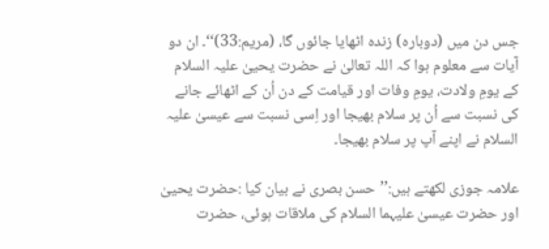جس دن میں (دوبارہ) زندہ اٹھایا جائوں گا، (مریم:33)‘‘۔ ان دو آیات سے معلوم ہوا کہ اللہ تعالیٰ نے حضرت یحییٰ علیہ السلام کے یومِ ولادت، یومِ وفات اور قیامت کے دن اُن کے اٹھائے جانے کی نسبت سے اُن پر سلام بھیجا اور اِسی نسبت سے عیسیٰ علیہ السلام نے اپنے آپ پر سلام بھیجا۔

علامہ جوزی لکھتے ہیں:’’حسن بصری نے بیان کیا :حضرت یحییٰ اور حضرت عیسیٰ علیہما السلام کی ملاقات ہوئی، حضرت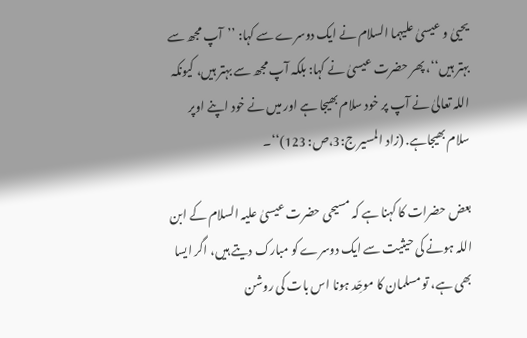یحییٰ و عیسیٰ علیہما السلام نے ایک دوسرے سے کہا: ’’آپ مجھ سے بہتر ہیں‘‘، پھر حضرت عیسیٰ نے کہا: بلکہ آپ مجھ سے بہتر ہیں، کیونکہ اللہ تعالیٰ نے آپ پر خود سلام بھیجا ہے اور میں نے خود اپنے اوپر سلام بھیجاہے. (زاد المسیر ج:3،ص: 123)‘‘۔

بعض حضرات کا کہنا ہے کہ مسیحی حضرت عیسیٰ علیہ السلام کے ابن اللہ ہونے کی حیثیت سے ایک دوسرے کو مبارک دیتے ہیں، اگر ایسا بھی ہے، تو مسلمان کا موحِّد ہونا اس بات کی روشن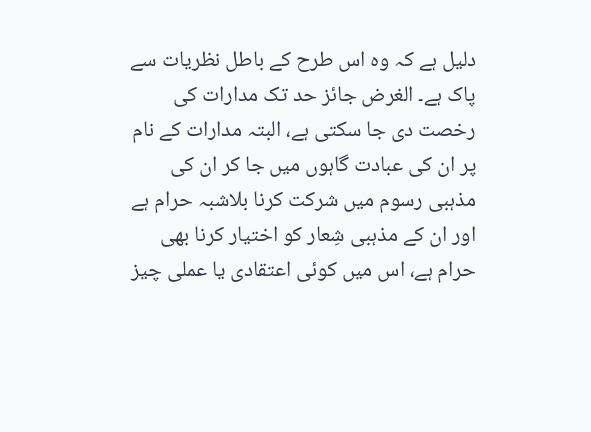دلیل ہے کہ وہ اس طرح کے باطل نظریات سے پاک ہے۔ الغرض جائز حد تک مدارات کی رخصت دی جا سکتی ہے، البتہ مدارات کے نام پر ان کی عبادت گاہوں میں جا کر ان کی مذہبی رسوم میں شرکت کرنا بلاشبہ حرام ہے اور ان کے مذہبی شِعار کو اختیار کرنا بھی حرام ہے، اس میں کوئی اعتقادی یا عملی چیز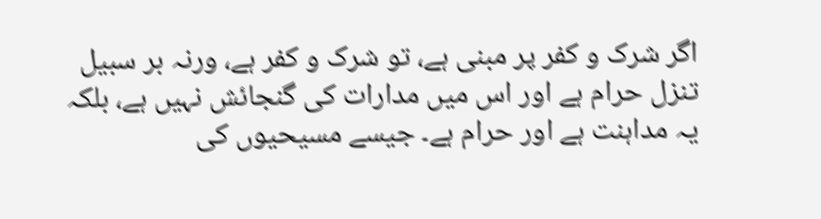اگر شرک و کفر پر مبنی ہے، تو شرک و کفر ہے، ورنہ بر سبیل تنزل حرام ہے اور اس میں مدارات کی گنجائش نہیں ہے، بلکہ یہ مداہنت ہے اور حرام ہے۔ جیسے مسیحیوں کی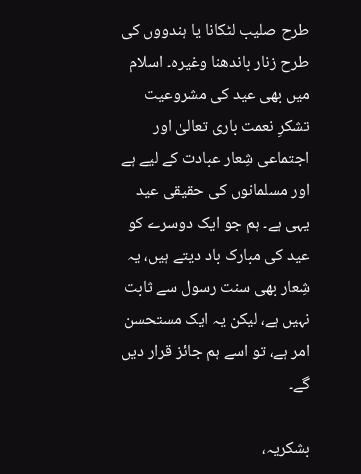طرح صلیب لٹکانا یا ہندووں کی طرح زنار باندھنا وغیرہ۔ اسلام میں بھی عید کی مشروعیت تشکرِ نعمت باری تعالیٰ اور اجتماعی شِعار عبادت کے لیے ہے اور مسلمانوں کی حقیقی عید یہی ہے۔ ہم جو ایک دوسرے کو عید کی مبارک باد دیتے ہیں، یہ شِعار بھی سنت رسول سے ثابت نہیں ہے، لیکن یہ ایک مستحسن امر ہے، تو اسے ہم جائز قرار دیں گے۔

بشکریہ،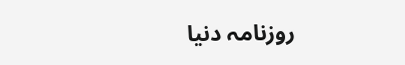روزنامہ دنیا